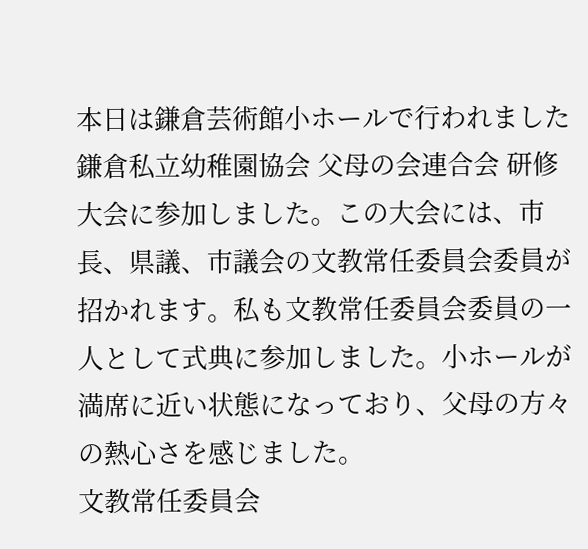本日は鎌倉芸術館小ホールで行われました鎌倉私立幼稚園協会 父母の会連合会 研修大会に参加しました。この大会には、市長、県議、市議会の文教常任委員会委員が招かれます。私も文教常任委員会委員の一人として式典に参加しました。小ホールが満席に近い状態になっており、父母の方々の熱心さを感じました。
文教常任委員会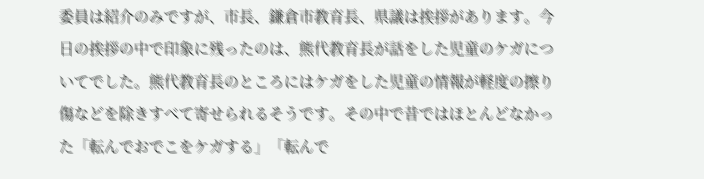委員は紹介のみですが、市長、鎌倉市教育長、県議は挨拶があります。今日の挨拶の中で印象に残ったのは、熊代教育長が話をした児童のケガについてでした。熊代教育長のところにはケガをした児童の情報が軽度の擦り傷などを除きすべて寄せられるそうです。その中で昔ではほとんどなかった「転んでおでこをケガする」「転んで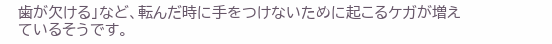歯が欠ける」など、転んだ時に手をつけないために起こるケガが増えているそうです。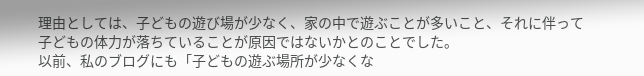理由としては、子どもの遊び場が少なく、家の中で遊ぶことが多いこと、それに伴って子どもの体力が落ちていることが原因ではないかとのことでした。
以前、私のブログにも「子どもの遊ぶ場所が少なくな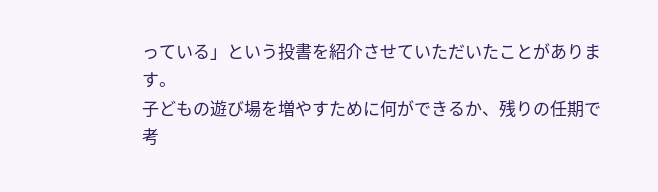っている」という投書を紹介させていただいたことがあります。
子どもの遊び場を増やすために何ができるか、残りの任期で考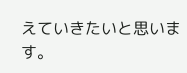えていきたいと思います。